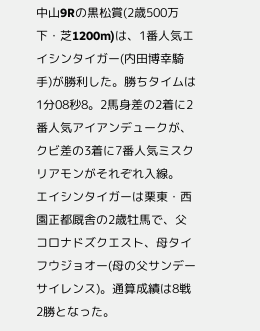中山9Rの黒松賞(2歳500万下・芝1200m)は、1番人気エイシンタイガー(内田博幸騎手)が勝利した。勝ちタイムは1分08秒8。2馬身差の2着に2番人気アイアンデュークが、クビ差の3着に7番人気ミスクリアモンがそれぞれ入線。
エイシンタイガーは栗東・西園正都厩舎の2歳牡馬で、父コロナドズクエスト、母タイフウジョオー(母の父サンデーサイレンス)。通算成績は8戦2勝となった。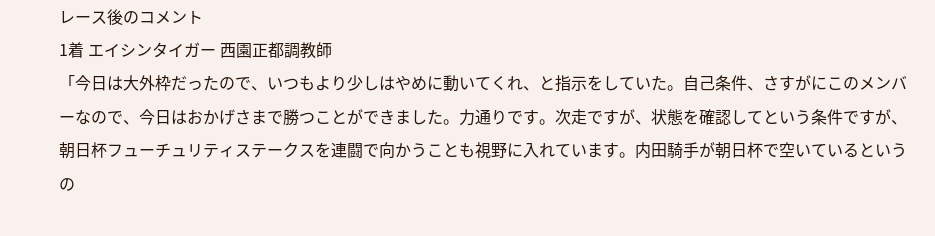レース後のコメント
1着 エイシンタイガー 西園正都調教師
「今日は大外枠だったので、いつもより少しはやめに動いてくれ、と指示をしていた。自己条件、さすがにこのメンバーなので、今日はおかげさまで勝つことができました。力通りです。次走ですが、状態を確認してという条件ですが、朝日杯フューチュリティステークスを連闘で向かうことも視野に入れています。内田騎手が朝日杯で空いているというの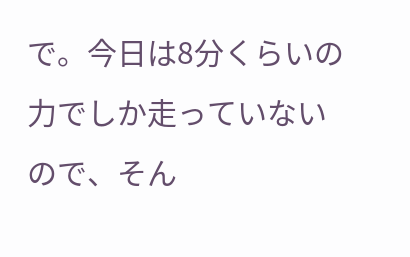で。今日は8分くらいの力でしか走っていないので、そん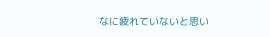なに疲れていないと思い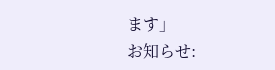ます」
お知らせ: